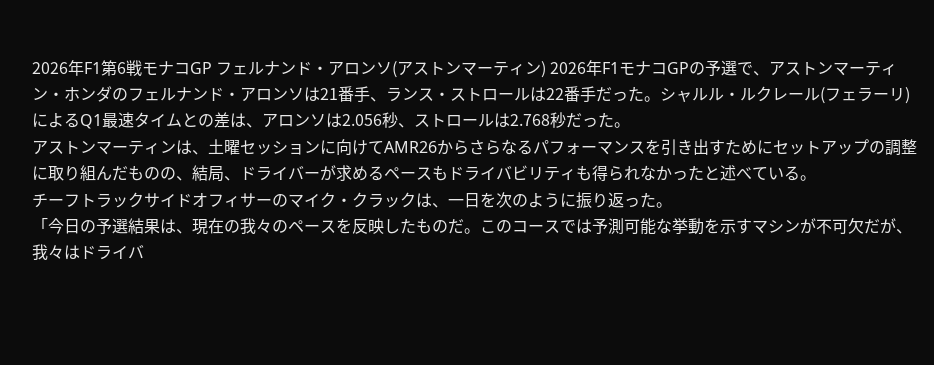2026年F1第6戦モナコGP フェルナンド・アロンソ(アストンマーティン) 2026年F1モナコGPの予選で、アストンマーティン・ホンダのフェルナンド・アロンソは21番手、ランス・ストロールは22番手だった。シャルル・ルクレール(フェラーリ)によるQ1最速タイムとの差は、アロンソは2.056秒、ストロールは2.768秒だった。
アストンマーティンは、土曜セッションに向けてAMR26からさらなるパフォーマンスを引き出すためにセットアップの調整に取り組んだものの、結局、ドライバーが求めるペースもドライバビリティも得られなかったと述べている。
チーフトラックサイドオフィサーのマイク・クラックは、一日を次のように振り返った。
「今日の予選結果は、現在の我々のペースを反映したものだ。このコースでは予測可能な挙動を示すマシンが不可欠だが、我々はドライバ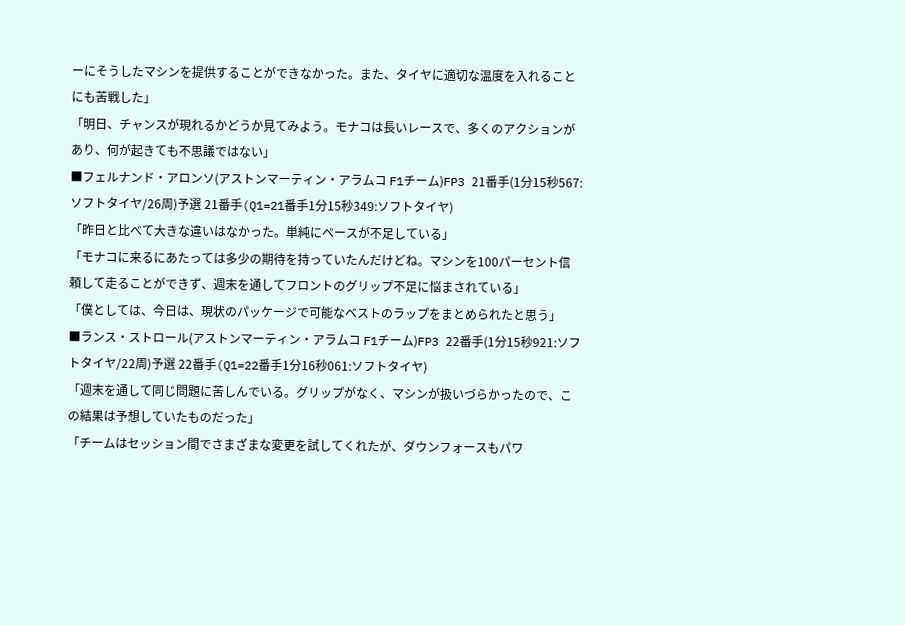ーにそうしたマシンを提供することができなかった。また、タイヤに適切な温度を入れることにも苦戦した」
「明日、チャンスが現れるかどうか見てみよう。モナコは長いレースで、多くのアクションがあり、何が起きても不思議ではない」
■フェルナンド・アロンソ(アストンマーティン・アラムコ F1チーム)FP3 21番手(1分15秒567:ソフトタイヤ/26周)予選 21番手(Q1=21番手1分15秒349:ソフトタイヤ)
「昨日と比べて大きな違いはなかった。単純にペースが不足している」
「モナコに来るにあたっては多少の期待を持っていたんだけどね。マシンを100パーセント信頼して走ることができず、週末を通してフロントのグリップ不足に悩まされている」
「僕としては、今日は、現状のパッケージで可能なベストのラップをまとめられたと思う」
■ランス・ストロール(アストンマーティン・アラムコ F1チーム)FP3 22番手(1分15秒921:ソフトタイヤ/22周)予選 22番手(Q1=22番手1分16秒061:ソフトタイヤ)
「週末を通して同じ問題に苦しんでいる。グリップがなく、マシンが扱いづらかったので、この結果は予想していたものだった」
「チームはセッション間でさまざまな変更を試してくれたが、ダウンフォースもパワ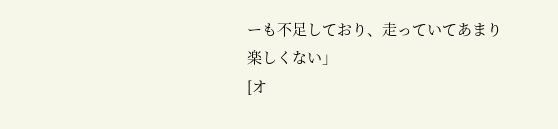ーも不足しており、走っていてあまり楽しくない」
[オ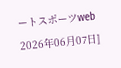ートスポーツweb 2026年06月07日]